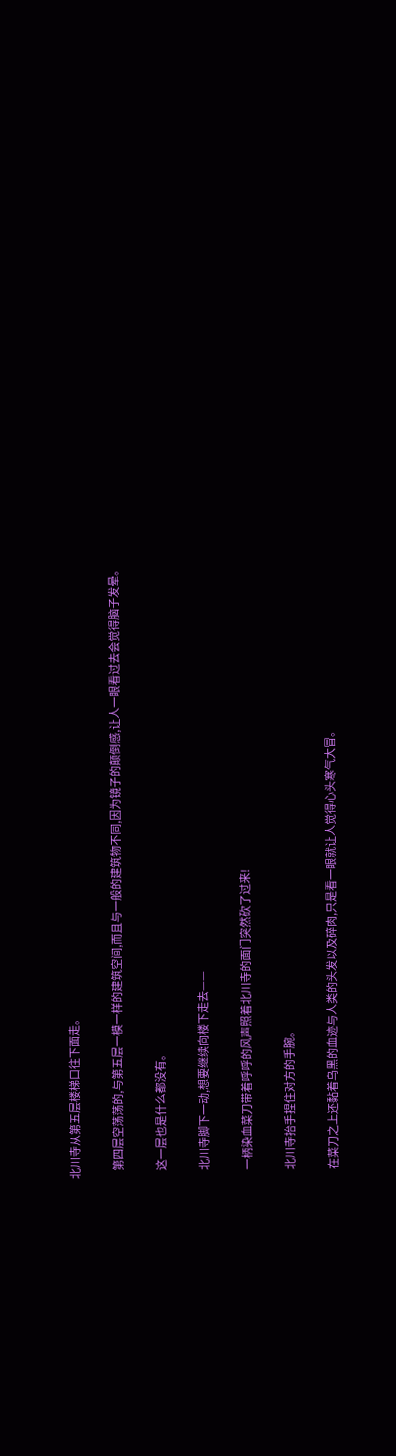北川寺从第五层楼梯口往下面走。

    第四层空荡荡的,与第五层一模一样的建筑空间,而且与一般的建筑物不同,因为镜子的颠倒感,让人一眼看过去会觉得脑子发晕。

    这一层也是什么都没有。

    北川寺脚下一动,想要继续向楼下走去——

    一柄染血菜刀带着呼呼的风声照着北川寺的面门突然砍了过来!

    北川寺抬手捏住对方的手腕。

    在菜刀之上还黏着乌黑的血迹与人类的头发以及碎肉,只是看一眼就让人觉得心头寒气大冒。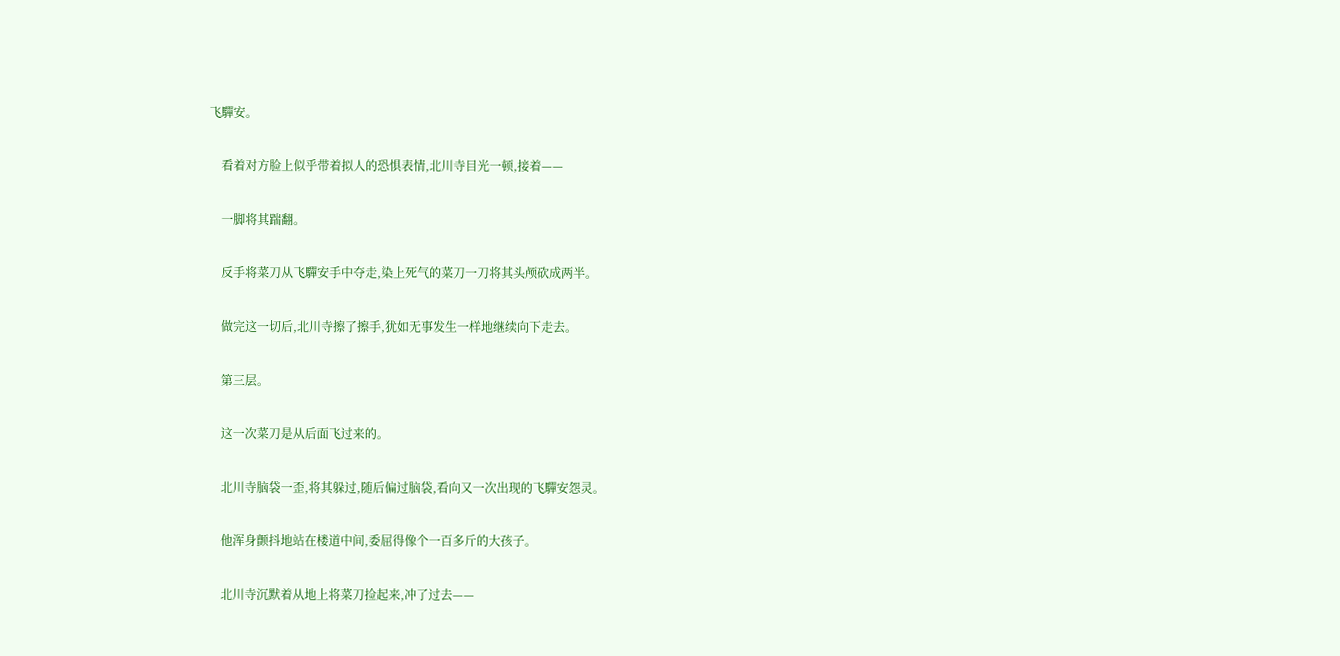飞驒安。

    看着对方脸上似乎带着拟人的恐惧表情,北川寺目光一顿,接着——

    一脚将其踹翻。

    反手将菜刀从飞驒安手中夺走,染上死气的菜刀一刀将其头颅砍成两半。

    做完这一切后,北川寺擦了擦手,犹如无事发生一样地继续向下走去。

    第三层。

    这一次菜刀是从后面飞过来的。

    北川寺脑袋一歪,将其躲过,随后偏过脑袋,看向又一次出现的飞驒安怨灵。

    他浑身颤抖地站在楼道中间,委屈得像个一百多斤的大孩子。

    北川寺沉默着从地上将菜刀捡起来,冲了过去——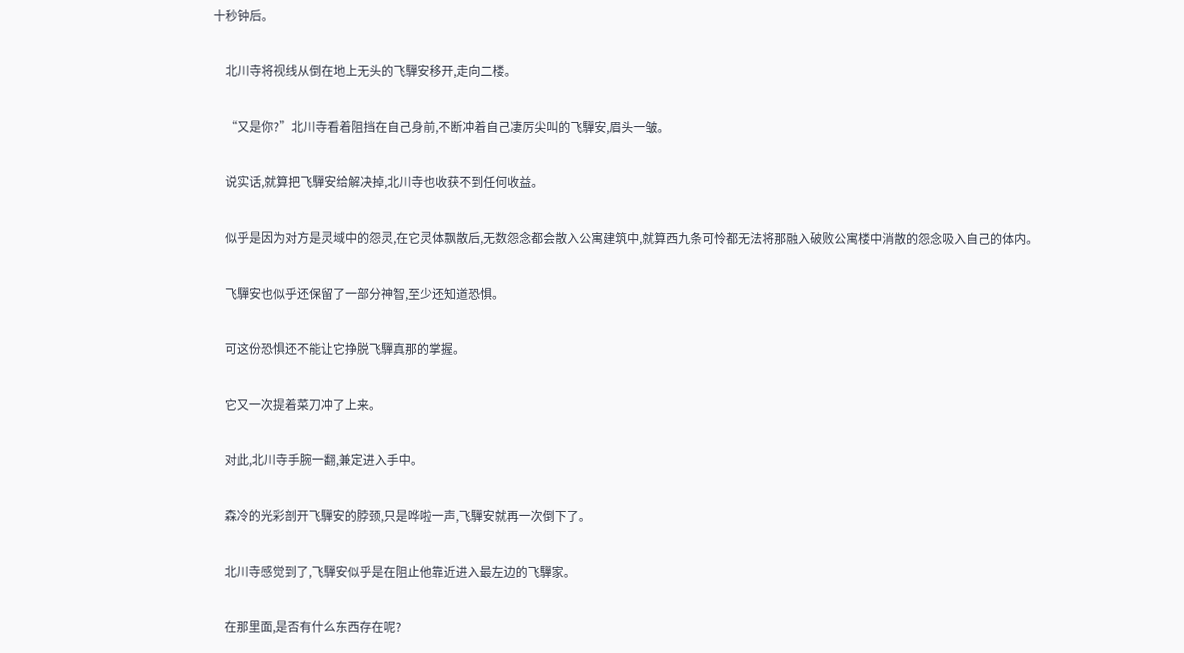十秒钟后。

    北川寺将视线从倒在地上无头的飞驒安移开,走向二楼。

    “又是你?”北川寺看着阻挡在自己身前,不断冲着自己凄厉尖叫的飞驒安,眉头一皱。

    说实话,就算把飞驒安给解决掉,北川寺也收获不到任何收益。

    似乎是因为对方是灵域中的怨灵,在它灵体飘散后,无数怨念都会散入公寓建筑中,就算西九条可怜都无法将那融入破败公寓楼中消散的怨念吸入自己的体内。

    飞驒安也似乎还保留了一部分神智,至少还知道恐惧。

    可这份恐惧还不能让它挣脱飞驒真那的掌握。

    它又一次提着菜刀冲了上来。

    对此,北川寺手腕一翻,兼定进入手中。

    森冷的光彩剖开飞驒安的脖颈,只是哗啦一声,飞驒安就再一次倒下了。

    北川寺感觉到了,飞驒安似乎是在阻止他靠近进入最左边的飞驒家。

    在那里面,是否有什么东西存在呢?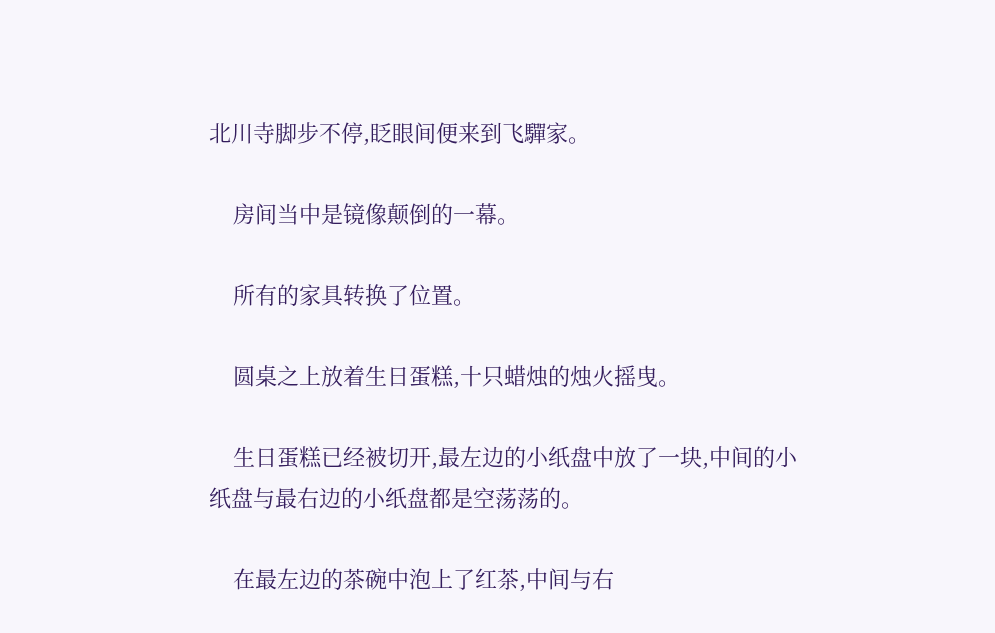北川寺脚步不停,眨眼间便来到飞驒家。

    房间当中是镜像颠倒的一幕。

    所有的家具转换了位置。

    圆桌之上放着生日蛋糕,十只蜡烛的烛火摇曳。

    生日蛋糕已经被切开,最左边的小纸盘中放了一块,中间的小纸盘与最右边的小纸盘都是空荡荡的。

    在最左边的茶碗中泡上了红茶,中间与右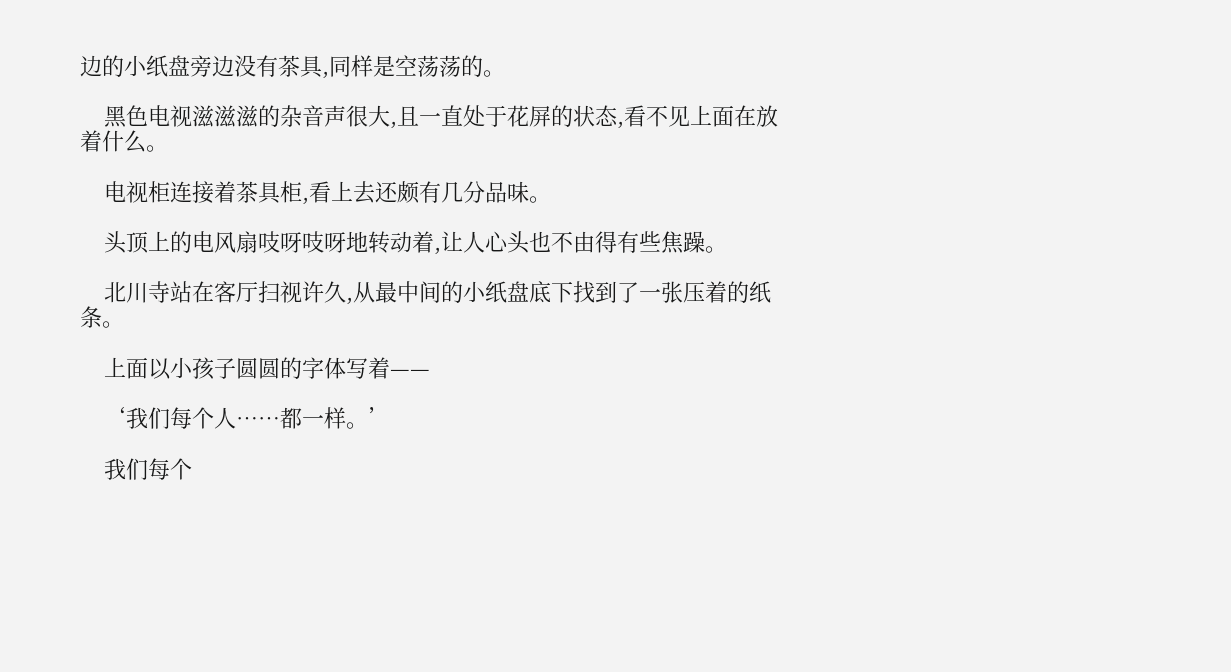边的小纸盘旁边没有茶具,同样是空荡荡的。

    黑色电视滋滋滋的杂音声很大,且一直处于花屏的状态,看不见上面在放着什么。

    电视柜连接着茶具柜,看上去还颇有几分品味。

    头顶上的电风扇吱呀吱呀地转动着,让人心头也不由得有些焦躁。

    北川寺站在客厅扫视许久,从最中间的小纸盘底下找到了一张压着的纸条。

    上面以小孩子圆圆的字体写着——

    ‘我们每个人……都一样。’

    我们每个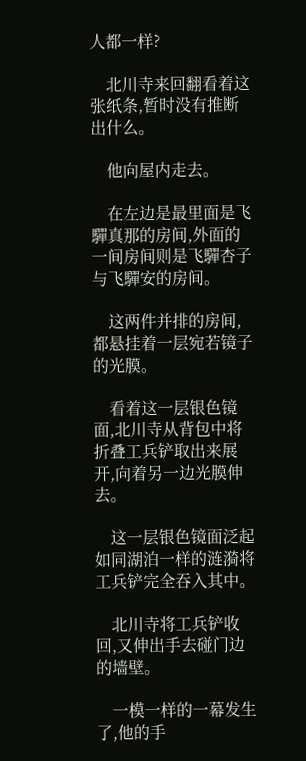人都一样?

    北川寺来回翻看着这张纸条,暂时没有推断出什么。

    他向屋内走去。

    在左边是最里面是飞驒真那的房间,外面的一间房间则是飞驒杏子与飞驒安的房间。

    这两件并排的房间,都悬挂着一层宛若镜子的光膜。

    看着这一层银色镜面,北川寺从背包中将折叠工兵铲取出来展开,向着另一边光膜伸去。

    这一层银色镜面泛起如同湖泊一样的涟漪将工兵铲完全吞入其中。

    北川寺将工兵铲收回,又伸出手去碰门边的墙壁。

    一模一样的一幕发生了,他的手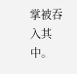掌被吞入其中。